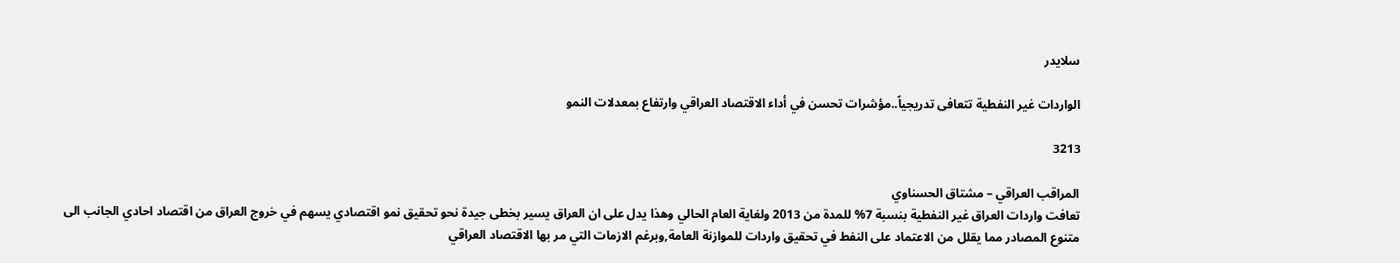سلايدر

الواردات غير النفطية تتعافى تدريجياً..مؤشرات تحسن في أداء الاقتصاد العراقي وارتفاع بمعدلات النمو

3213

المراقب العراقي – مشتاق الحسناوي
تعافت واردات العراق غير النفطية بنسبة 7% للمدة من 2013 ولغاية العام الحالي وهذا يدل على ان العراق يسير بخطى جيدة نحو تحقيق نمو اقتصادي يسهم في خروج العراق من اقتصاد احادي الجانب الى متنوع المصادر مما يقلل من الاعتماد على النفط في تحقيق واردات للموازنة العامة,وبرغم الازمات التي مر بها الاقتصاد العراقي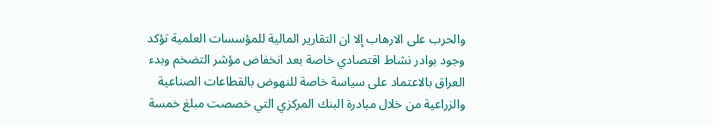والحرب على الارهاب إلا ان التقارير المالية للمؤسسات العلمية تؤكد وجود بوادر نشاط اقتصادي خاصة بعد انخفاض مؤشر التضخم وبدء العراق بالاعتماد على سياسة خاصة للنهوض بالقطاعات الصناعية والزراعية من خلال مبادرة البنك المركزي التي خصصت مبلغ خمسة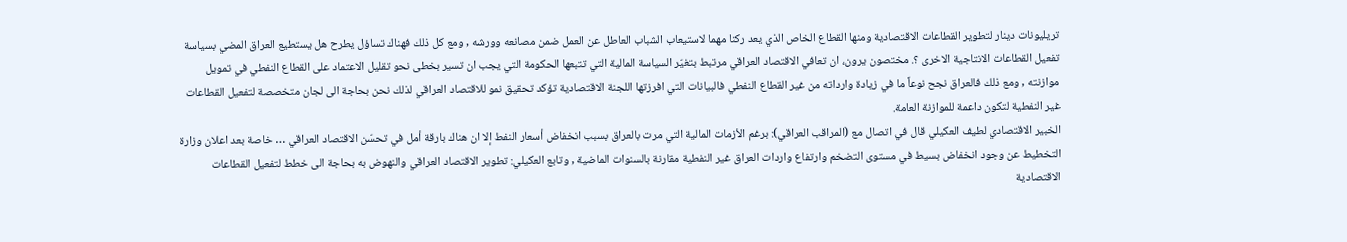تريليونات دينار لتطوير القطاعات الاقتصادية ومنها القطاع الخاص الذي يعد ركنا مهما لاستيعاب الشباب العاطل عن العمل ضمن مصانعه وورشه , ومع كل ذلك فهناك تساؤل يطرح هل يستطيع العراق المضي بسياسة تفعيل القطاعات الانتاجية الاخرى ؟. مختصون يرون، ان تعافي الاقتصاد العراقي مرتبط بتغيّر السياسة المالية التي تتبعها الحكومة التي يجب ان تسير بخطى نحو تقليل الاعتماد على القطاع النفطي في تمويل موازنته , ومع ذلك فالعراق نجح نوعاً ما في زيادة وارداته من غير القطاع النفطي فالبيانات التي افرزتها اللجنة الاقتصادية تؤكد تحقيق نمو للاقتصاد العراقي لذلك نحن بحاجة الى لجان متخصصة لتفعيل القطاعات غير النفطية لتكون داعمة للموازنة العامة.
الخبير الاقتصادي لطيف العكيلي قال في اتصال مع (المراقب العراقي): برغم الأزمات المالية التي مرت بالعراق بسبب انخفاض أسعار النفط إلا ان هناك بارقة أمل في تحسّن الاقتصاد العراقي … خاصة بعد اعلان وزارة التخطيط عن وجود انخفاض بسيط في مستوى التضخم وارتفاع واردات العراق غير النفطية مقارنة بالسنوات الماضية , وتابع العكيلي: تطوير الاقتصاد العراقي والنهوض به بحاجة الى خطط لتفعيل القطاعات الاقتصادية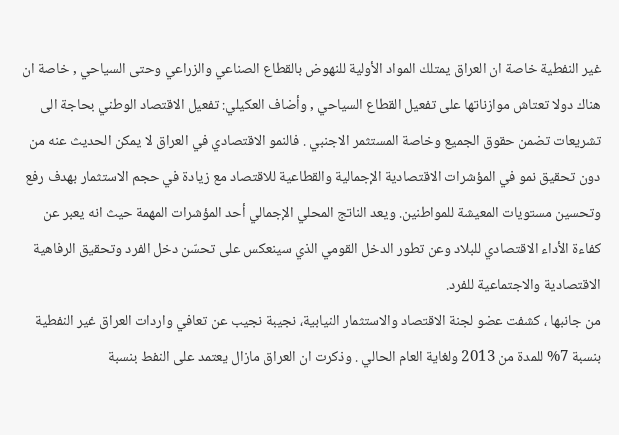غير النفطية خاصة ان العراق يمتلك المواد الأولية للنهوض بالقطاع الصناعي والزراعي وحتى السياحي , خاصة ان هناك دولا تعتاش موازناتها على تفعيل القطاع السياحي , وأضاف العكيلي: تفعيل الاقتصاد الوطني بحاجة الى تشريعات تضمن حقوق الجميع وخاصة المستثمر الاجنبي . فالنمو الاقتصادي في العراق لا يمكن الحديث عنه من دون تحقيق نمو في المؤشرات الاقتصادية الإجمالية والقطاعية للاقتصاد مع زيادة في حجم الاستثمار بهدف رفع وتحسين مستويات المعيشة للمواطنين. ويعد الناتج المحلي الإجمالي أحد المؤشرات المهمة حيث انه يعبر عن كفاءة الأداء الاقتصادي للبلاد وعن تطور الدخل القومي الذي سينعكس على تحسّن دخل الفرد وتحقيق الرفاهية الاقتصادية والاجتماعية للفرد.
من جانبها ، كشفت عضو لجنة الاقتصاد والاستثمار النيابية، نجيبة نجيب عن تعافي واردات العراق غير النفطية بنسبة 7% للمدة من 2013 ولغاية العام الحالي . وذكرت ان العراق مازال يعتمد على النفط بنسبة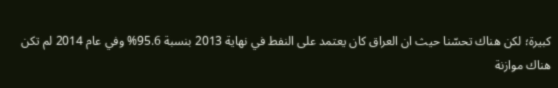كبيرة؛ لكن هناك تحسّنا حيث ان العراق كان يعتمد على النفط في نهاية 2013 بنسبة 95.6% وفي عام 2014 لم تكن هناك موازنة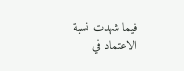فيما شهدت نسبة الاعتماد في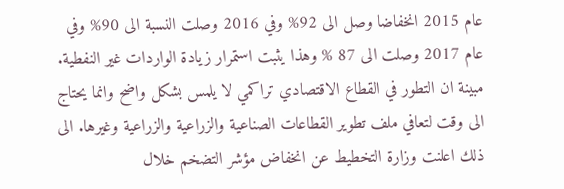عام 2015 انخفاضا وصل الى 92% وفي 2016 وصلت النسبة الى 90% وفي عام 2017 وصلت الى 87 % وهذا يثبت استمرار زيادة الواردات غير النفطية. مبينة ان التطور في القطاع الاقتصادي تراكمي لا يلمس بشكل واضح وانما يحتاج الى وقت لتعافي ملف تطوير القطاعات الصناعية والزراعية والزراعية وغيرها. الى ذلك اعلنت وزارة التخطيط عن انخفاض مؤشر التضخم خلال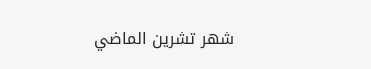شهر تشرين الماضي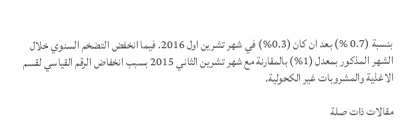بنسبة (0.7 %) بعد ان كان (0.3%) في شهر تشرين اول 2016. فيما انخفض التضخم السنوي خلال الشهر المذكور بمعدل (1%) بالمقارنة مع شهر تشرين الثاني 2015 بسبب انخفاض الرقم القياسي لقسم الاغذية والمشروبات غير الكحولية.

مقالات ذات صلة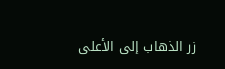زر الذهاب إلى الأعلى